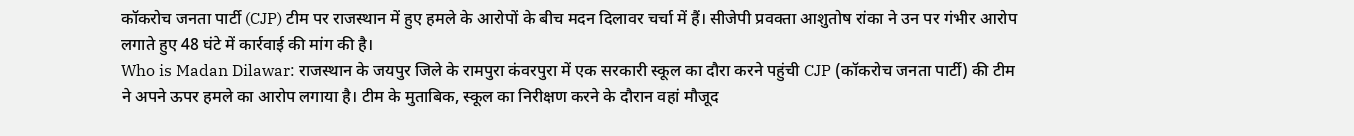कॉकरोच जनता पार्टी (CJP) टीम पर राजस्थान में हुए हमले के आरोपों के बीच मदन दिलावर चर्चा में हैं। सीजेपी प्रवक्ता आशुतोष रांका ने उन पर गंभीर आरोप लगाते हुए 48 घंटे में कार्रवाई की मांग की है।
Who is Madan Dilawar: राजस्थान के जयपुर जिले के रामपुरा कंवरपुरा में एक सरकारी स्कूल का दौरा करने पहुंची CJP (कॉकरोच जनता पार्टी) की टीम ने अपने ऊपर हमले का आरोप लगाया है। टीम के मुताबिक, स्कूल का निरीक्षण करने के दौरान वहां मौजूद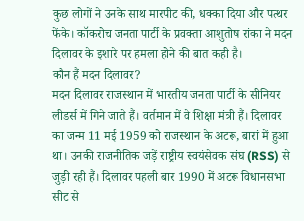कुछ लोगों ने उनके साथ मारपीट की, धक्का दिया और पत्थर फेंके। कॉकरोच जनता पार्टी के प्रवक्ता आशुतोष रांका ने मदन दिलावर के इशारे पर हमला होने की बात कही है।
कौन हैं मदन दिलावर?
मदन दिलावर राजस्थान में भारतीय जनता पार्टी के सीनियर लीडर्स में गिने जाते हैं। वर्तमान में वे शिक्षा मंत्री हैं। दिलावर का जन्म 11 मई 1959 को राजस्थान के अटरू, बारां में हुआ था। उनकी राजनीतिक जड़ें राष्ट्रीय स्वयंसेवक संघ (RSS) से जुड़ी रही हैं। दिलावर पहली बार 1990 में अटरू विधानसभा सीट से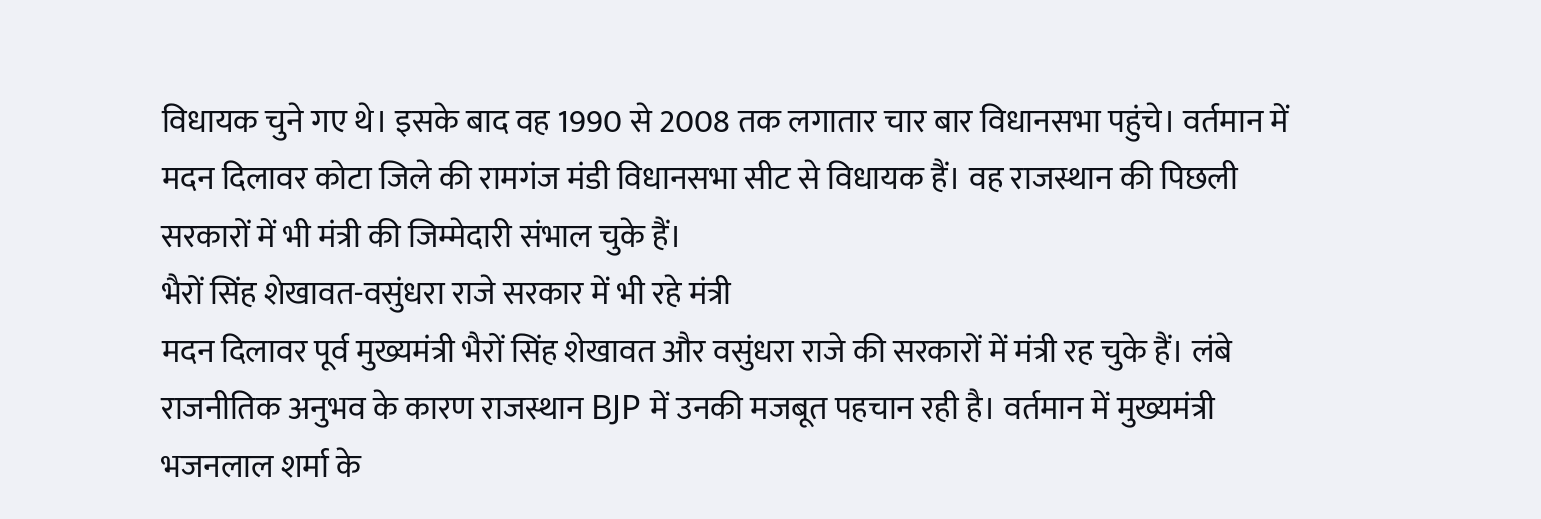विधायक चुने गए थे। इसके बाद वह 1990 से 2008 तक लगातार चार बार विधानसभा पहुंचे। वर्तमान में मदन दिलावर कोटा जिले की रामगंज मंडी विधानसभा सीट से विधायक हैं। वह राजस्थान की पिछली सरकारों में भी मंत्री की जिम्मेदारी संभाल चुके हैं।
भैरों सिंह शेखावत-वसुंधरा राजे सरकार में भी रहे मंत्री
मदन दिलावर पूर्व मुख्यमंत्री भैरों सिंह शेखावत और वसुंधरा राजे की सरकारों में मंत्री रह चुके हैं। लंबे राजनीतिक अनुभव के कारण राजस्थान BJP में उनकी मजबूत पहचान रही है। वर्तमान में मुख्यमंत्री भजनलाल शर्मा के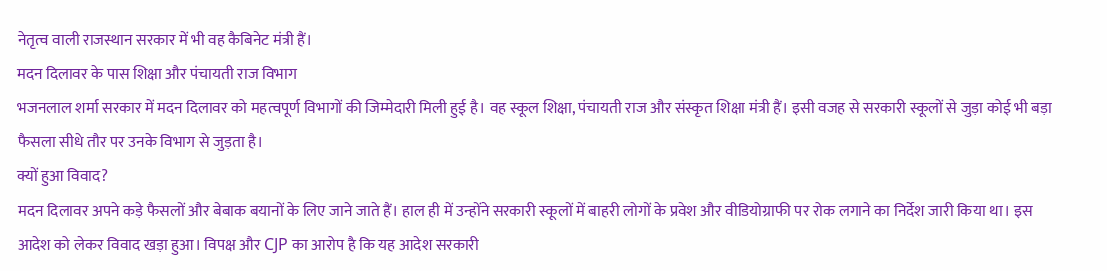नेतृत्व वाली राजस्थान सरकार में भी वह कैबिनेट मंत्री हैं।
मदन दिलावर के पास शिक्षा और पंचायती राज विभाग
भजनलाल शर्मा सरकार में मदन दिलावर को महत्वपूर्ण विभागों की जिम्मेदारी मिली हुई है। वह स्कूल शिक्षा, पंचायती राज और संस्कृत शिक्षा मंत्री हैं। इसी वजह से सरकारी स्कूलों से जुड़ा कोई भी बड़ा फैसला सीधे तौर पर उनके विभाग से जुड़ता है।
क्यों हुआ विवाद?
मदन दिलावर अपने कड़े फैसलों और बेबाक बयानों के लिए जाने जाते हैं। हाल ही में उन्होंने सरकारी स्कूलों में बाहरी लोगों के प्रवेश और वीडियोग्राफी पर रोक लगाने का निर्देश जारी किया था। इस आदेश को लेकर विवाद खड़ा हुआ। विपक्ष और CJP का आरोप है कि यह आदेश सरकारी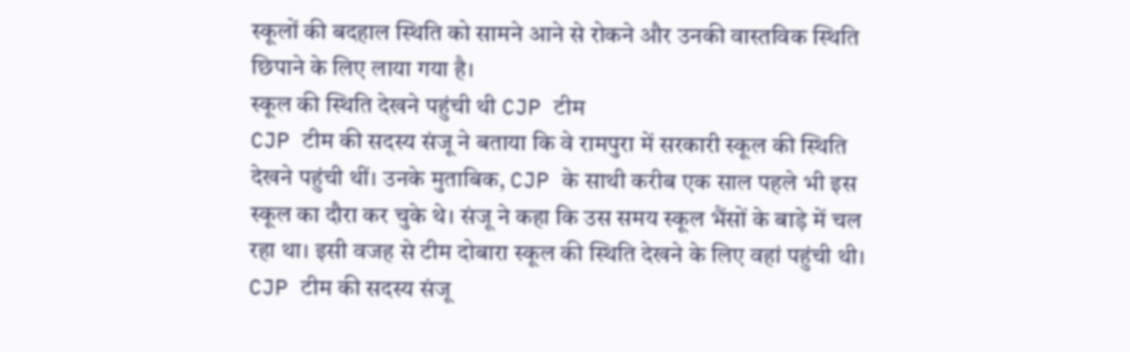स्कूलों की बदहाल स्थिति को सामने आने से रोकने और उनकी वास्तविक स्थिति छिपाने के लिए लाया गया है।
स्कूल की स्थिति देखने पहुंची थी CJP टीम
CJP टीम की सदस्य संजू ने बताया कि वे रामपुरा में सरकारी स्कूल की स्थिति देखने पहुंची थीं। उनके मुताबिक, CJP के साथी करीब एक साल पहले भी इस स्कूल का दौरा कर चुके थे। संजू ने कहा कि उस समय स्कूल भैंसों के बाड़े में चल रहा था। इसी वजह से टीम दोबारा स्कूल की स्थिति देखने के लिए वहां पहुंची थी। CJP टीम की सदस्य संजू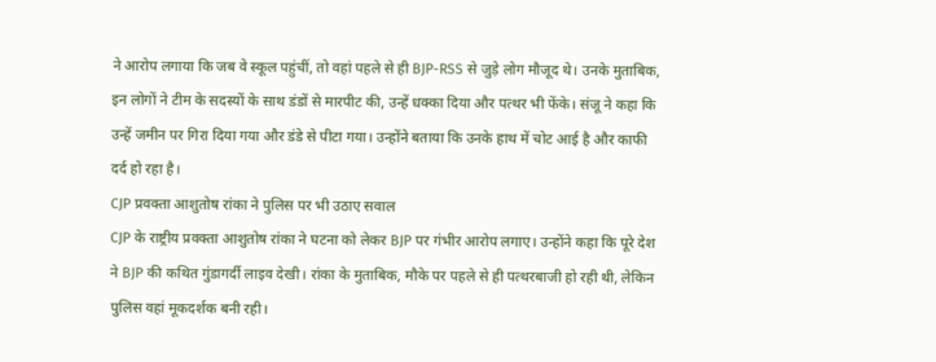ने आरोप लगाया कि जब वे स्कूल पहुंचीं, तो वहां पहले से ही BJP-RSS से जुड़े लोग मौजूद थे। उनके मुताबिक, इन लोगों ने टीम के सदस्यों के साथ डंडों से मारपीट की, उन्हें धक्का दिया और पत्थर भी फेंके। संजू ने कहा कि उन्हें जमीन पर गिरा दिया गया और डंडे से पीटा गया। उन्होंने बताया कि उनके हाथ में चोट आई है और काफी दर्द हो रहा है।
CJP प्रवक्ता आशुतोष रांका ने पुलिस पर भी उठाए सवाल
CJP के राष्ट्रीय प्रवक्ता आशुतोष रांका ने घटना को लेकर BJP पर गंभीर आरोप लगाए। उन्होंने कहा कि पूरे देश ने BJP की कथित गुंडागर्दी लाइव देखी। रांका के मुताबिक, मौके पर पहले से ही पत्थरबाजी हो रही थी, लेकिन पुलिस वहां मूकदर्शक बनी रही।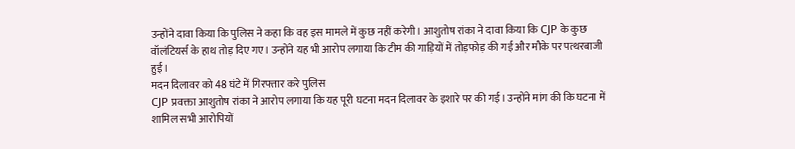उन्होंने दावा किया कि पुलिस ने कहा कि वह इस मामले में कुछ नहीं करेगी। आशुतोष रांका ने दावा किया कि CJP के कुछ वॉलंटियर्स के हाथ तोड़ दिए गए। उन्होंने यह भी आरोप लगाया कि टीम की गाड़ियों में तोड़फोड़ की गई और मौके पर पत्थरबाजी हुई।
मदन दिलावर को 48 घंटे में गिरफ्तार करे पुलिस
CJP प्रवक्ता आशुतोष रांका ने आरोप लगाया कि यह पूरी घटना मदन दिलावर के इशारे पर की गई। उन्होंने मांग की कि घटना में शामिल सभी आरोपियों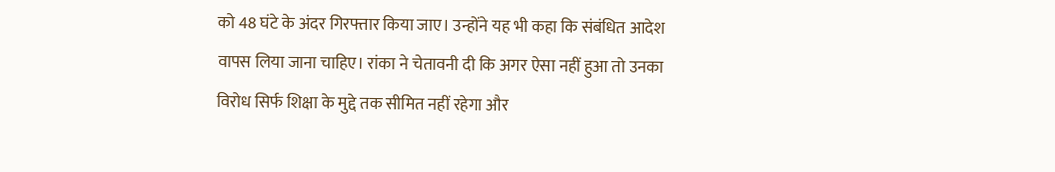को 48 घंटे के अंदर गिरफ्तार किया जाए। उन्होंने यह भी कहा कि संबंधित आदेश वापस लिया जाना चाहिए। रांका ने चेतावनी दी कि अगर ऐसा नहीं हुआ तो उनका विरोध सिर्फ शिक्षा के मुद्दे तक सीमित नहीं रहेगा और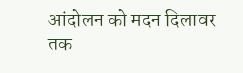आंदोलन को मदन दिलावर तक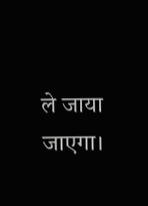ले जाया जाएगा।